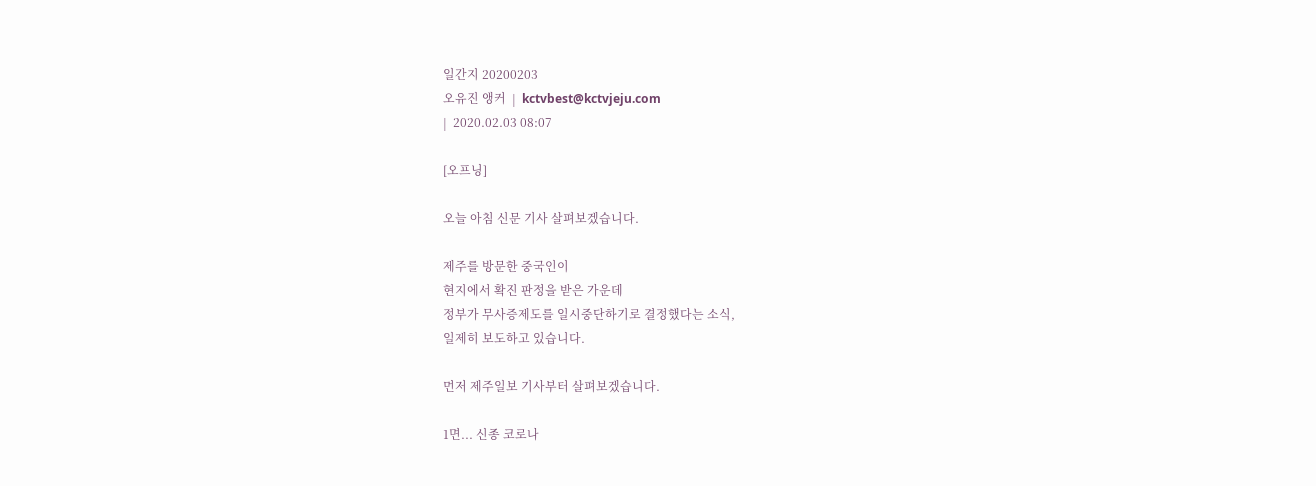일간지 20200203
오유진 앵커  |  kctvbest@kctvjeju.com
|  2020.02.03 08:07

[오프닝]

오늘 아침 신문 기사 살펴보겠습니다.

제주를 방문한 중국인이
현지에서 확진 판정을 받은 가운데
정부가 무사증제도를 일시중단하기로 결정했다는 소식,
일제히 보도하고 있습니다.

먼저 제주일보 기사부터 살펴보겠습니다.

1면... 신종 코로나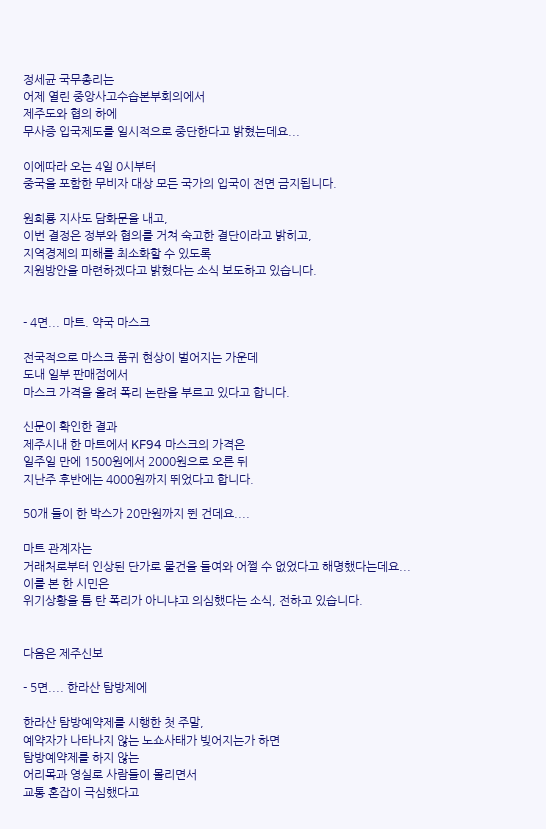정세균 국무총리는
어제 열린 중앙사고수습본부회의에서
제주도와 협의 하에
무사증 입국제도를 일시적으로 중단한다고 밝혔는데요...

이에따라 오는 4일 0시부터
중국을 포함한 무비자 대상 모든 국가의 입국이 전면 금지됩니다.

원희룡 지사도 담화문을 내고,
이번 결정은 정부와 협의를 거쳐 숙고한 결단이라고 밝히고,
지역경제의 피해를 최소화할 수 있도록
지원방안을 마련하겠다고 밝혔다는 소식 보도하고 있습니다.


- 4면... 마트. 약국 마스크

전국적으로 마스크 품귀 현상이 벌어지는 가운데
도내 일부 판매점에서
마스크 가격을 올려 폭리 논란을 부르고 있다고 합니다.

신문이 확인한 결과
제주시내 한 마트에서 KF94 마스크의 가격은
일주일 만에 1500원에서 2000원으로 오른 뒤
지난주 후반에는 4000원까지 뛰었다고 합니다.

50개 들이 한 박스가 20만원까지 뛴 건데요....

마트 관계자는
거래처로부터 인상된 단가로 물건을 들여와 어쩔 수 없었다고 해명했다는데요...
이를 본 한 시민은
위기상황을 틈 탄 폭리가 아니냐고 의심했다는 소식, 전하고 있습니다.


다음은 제주신보

- 5면.... 한라산 탐방제에

한라산 탐방예약제를 시행한 첫 주말,
예약자가 나타나지 않는 노쇼사태가 빚어지는가 하면
탐방예약제를 하지 않는
어리목과 영실로 사람들이 몰리면서
교통 혼잡이 극심했다고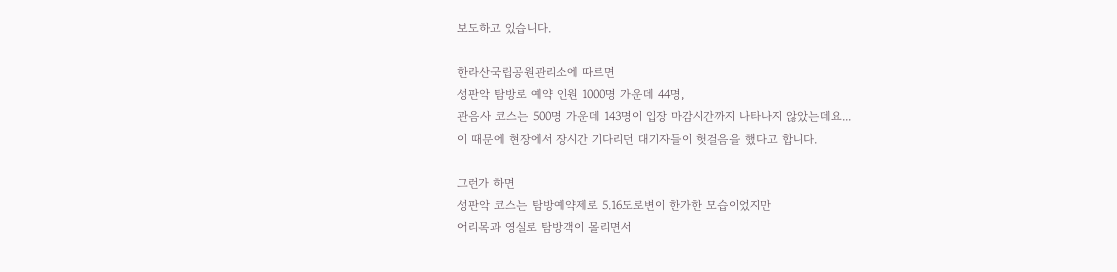보도하고 있습니다.

한라산국립공원관리소에 따르면
성판악 탐방로 예약 인원 1000명 가운데 44명,
관음사 코스는 500명 가운데 143명이 입장 마감시간까지 나타나지 않았는데요...
이 때문에 현장에서 장시간 기다리던 대기자들이 헛걸음을 했다고 합니다.

그런가 하면
성판악 코스는 탐방예약제로 5.16도로변이 한가한 모습이었지만
어리목과 영실로 탐방객이 몰리면서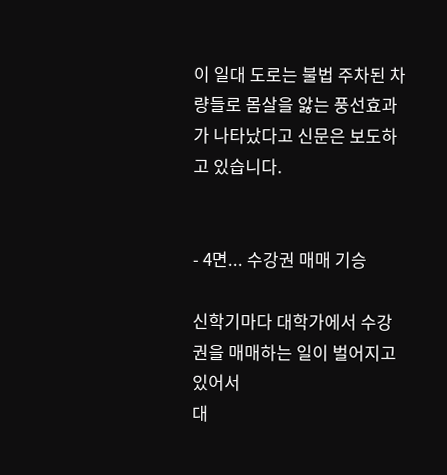이 일대 도로는 불법 주차된 차량들로 몸살을 앓는 풍선효과가 나타났다고 신문은 보도하고 있습니다.


- 4면... 수강권 매매 기승

신학기마다 대학가에서 수강권을 매매하는 일이 벌어지고 있어서
대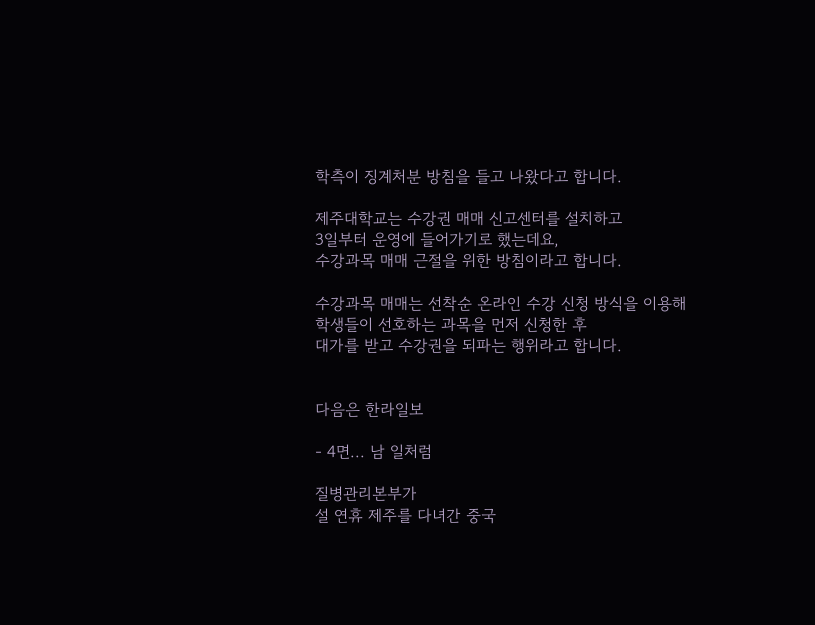학측이 징계처분 방침을 들고 나왔다고 합니다.

제주대학교는 수강권 매매 신고센터를 설치하고
3일부터 운영에 들어가기로 했는데요,
수강과목 매매 근절을 위한 방침이라고 합니다.

수강과목 매매는 선착순 온라인 수강 신청 방식을 이용해
학생들이 선호하는 과목을 먼저 신청한 후
대가를 받고 수강권을 되파는 행위라고 합니다.


다음은 한라일보

- 4면... 남 일처럼

질병관리본부가
설 연휴 제주를 다녀간 중국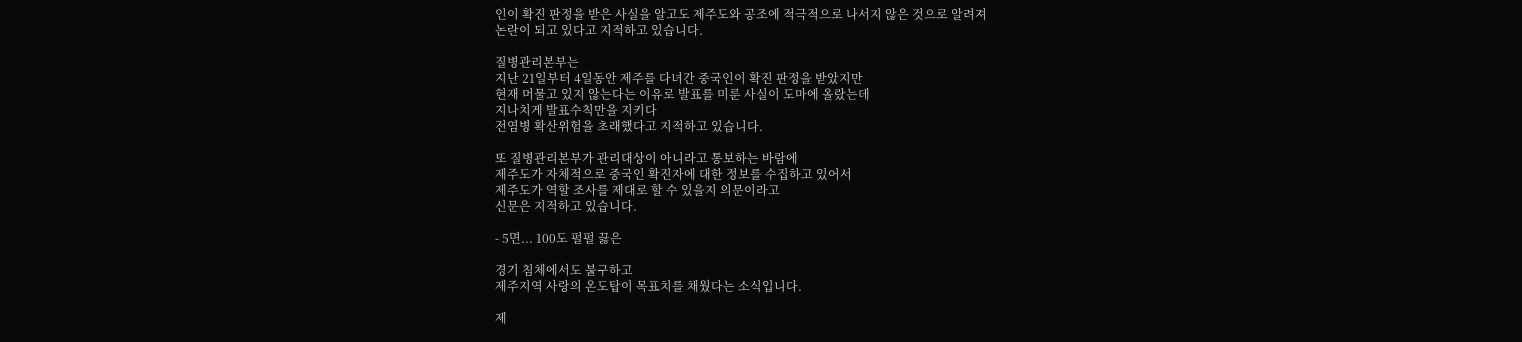인이 확진 판정을 받은 사실을 알고도 제주도와 공조에 적극적으로 나서지 않은 것으로 알려져
논란이 되고 있다고 지적하고 있습니다.

질병관리본부는
지난 21일부터 4일동안 제주를 다녀간 중국인이 확진 판정을 받았지만
현재 머물고 있지 않는다는 이유로 발표를 미룬 사실이 도마에 올랐는데
지나치게 발표수칙만을 지키다
전염병 확산위험을 초래했다고 지적하고 있습니다.

또 질병관리본부가 관리대상이 아니라고 통보하는 바람에
제주도가 자체적으로 중국인 확진자에 대한 정보를 수집하고 있어서
제주도가 역할 조사를 제대로 할 수 있을지 의문이라고
신문은 지적하고 있습니다.

- 5면... 100도 펄펄 끓은

경기 침체에서도 불구하고
제주지역 사랑의 온도탑이 목표치를 채웠다는 소식입니다.

제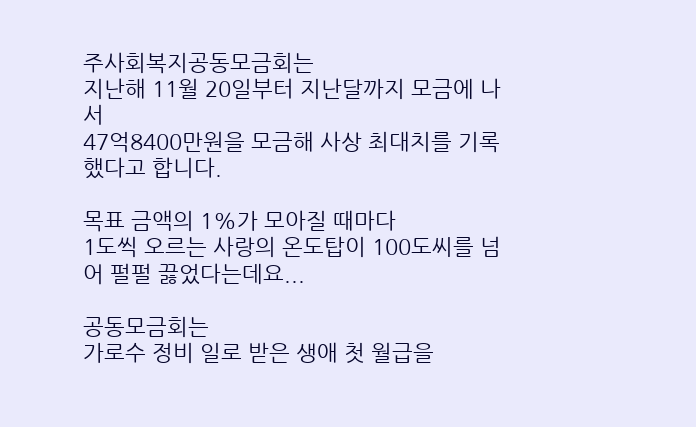주사회복지공동모금회는
지난해 11월 20일부터 지난달까지 모금에 나서
47억8400만원을 모금해 사상 최대치를 기록했다고 합니다.

목표 금액의 1%가 모아질 때마다
1도씩 오르는 사랑의 온도탑이 100도씨를 넘어 펄펄 끓었다는데요...

공동모금회는
가로수 정비 일로 받은 생애 첫 월급을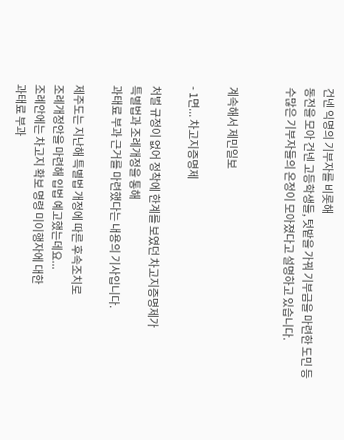건넨 익명의 기부자를 비롯해
동전을 모아 건넨 고등학생들, 텃밭을 가꿔 기부금을 마련한 도민 등
수많은 기부자들의 온정이 모아졌다고 설명하고 있습니다.


계속해서 제민일보

- 1면... 차고지증명제

처벌 규정이 없어 정착에 한계를 보였던 차고지증명제가
특별법과 조례개정을 통해
과태료 부과 근거를 마련했다는 내용의 기사입니다.

제주도는 지난해 특별법 개정에 따른 후속조치로
조례개정안을 마련해 입법 예고했는데요...
조례안에는 차고지 확보 명령 미이행자에 대한
과태료 부과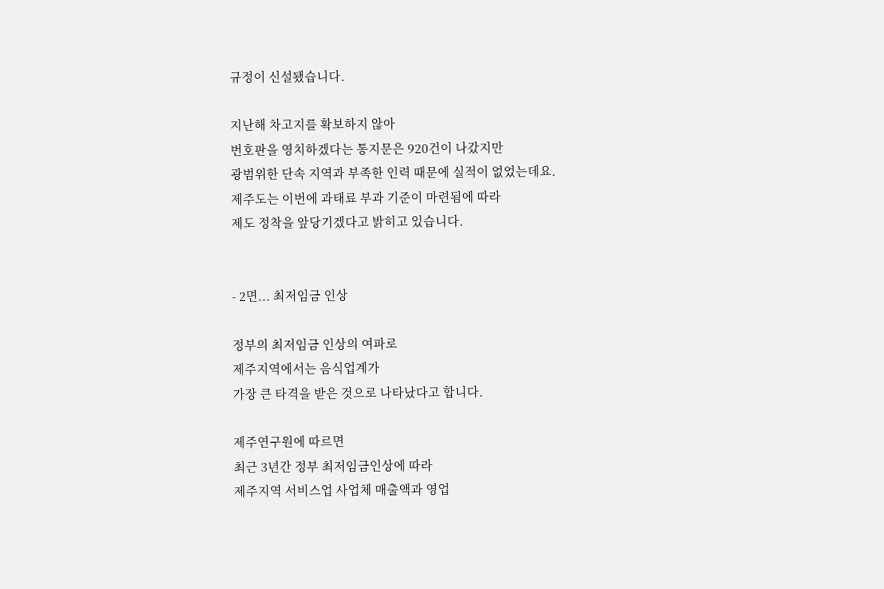규정이 신설됐습니다.

지난해 차고지를 확보하지 않아
번호판을 영치하겠다는 통지문은 920건이 나갔지만
광범위한 단속 지역과 부족한 인력 때문에 실적이 없었는데요.
제주도는 이번에 과태료 부과 기준이 마련됨에 따라
제도 정착을 앞당기겠다고 밝히고 있습니다.


- 2면... 최저임금 인상

정부의 최저임금 인상의 여파로
제주지역에서는 음식업계가
가장 큰 타격을 받은 것으로 나타났다고 합니다.

제주연구원에 따르면
최근 3년간 정부 최저임금인상에 따라
제주지역 서비스업 사업체 매출액과 영업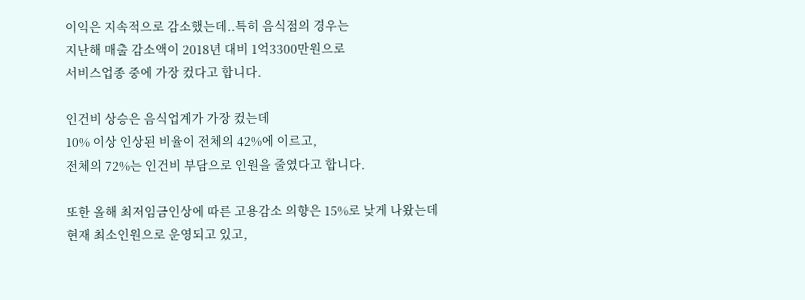이익은 지속적으로 감소했는데..특히 음식점의 경우는
지난해 매출 감소액이 2018년 대비 1억3300만원으로
서비스업종 중에 가장 컸다고 합니다.

인건비 상승은 음식업계가 가장 컸는데
10% 이상 인상된 비율이 전체의 42%에 이르고,
전체의 72%는 인건비 부담으로 인원을 줄였다고 합니다.

또한 올해 최저임금인상에 따른 고용감소 의향은 15%로 낮게 나왔는데
현재 최소인원으로 운영되고 있고,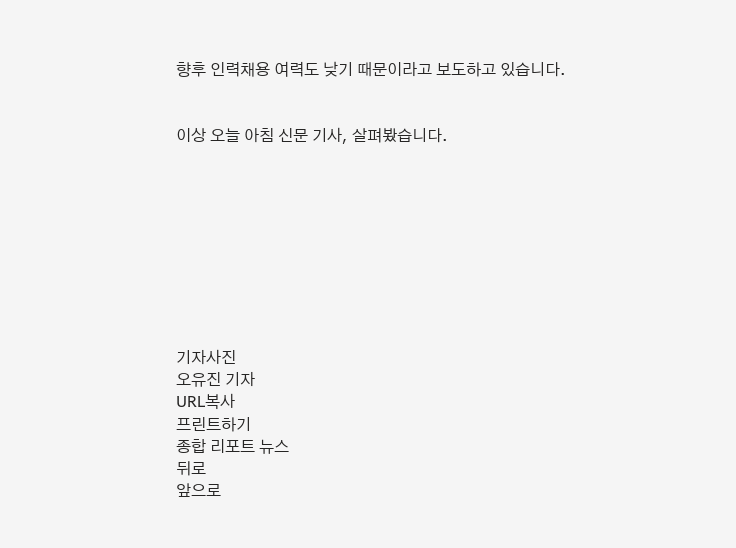향후 인력채용 여력도 낮기 때문이라고 보도하고 있습니다.


이상 오늘 아침 신문 기사, 살펴봤습니다.









기자사진
오유진 기자
URL복사
프린트하기
종합 리포트 뉴스
뒤로
앞으로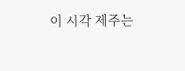이 시각 제주는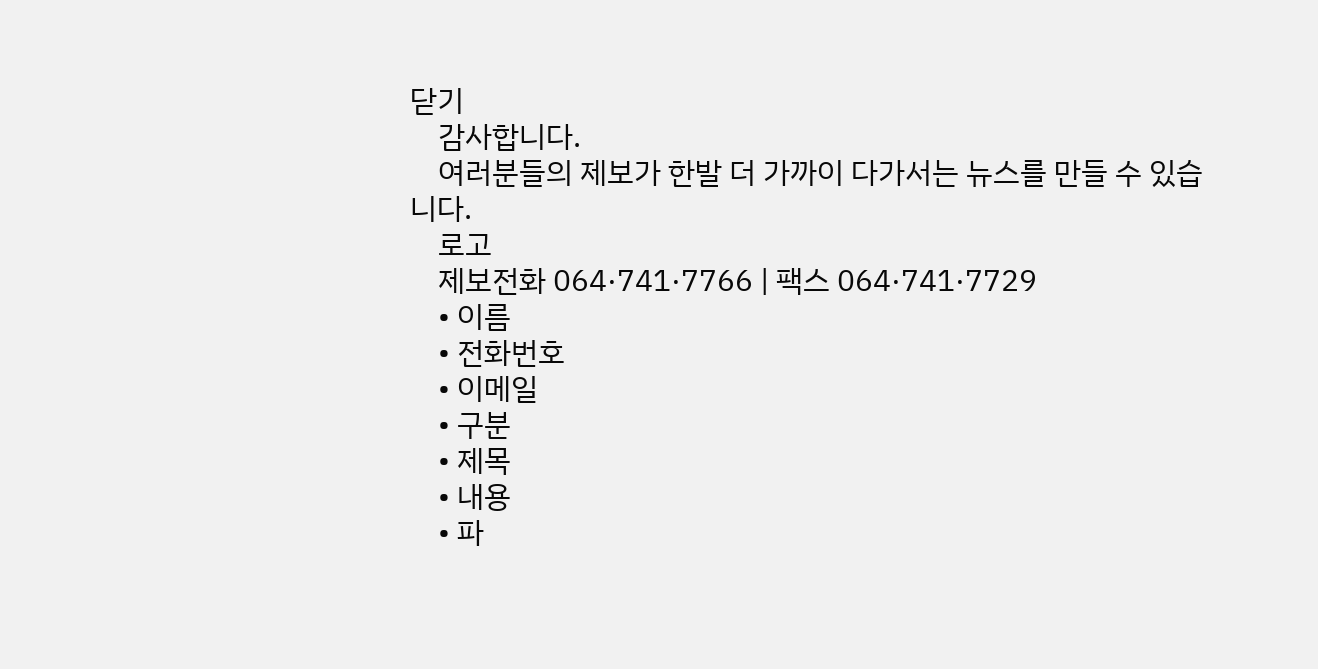닫기
    감사합니다.
    여러분들의 제보가 한발 더 가까이 다가서는 뉴스를 만들 수 있습니다.
    로고
    제보전화 064·741·7766 | 팩스 064·741·7729
    • 이름
    • 전화번호
    • 이메일
    • 구분
    • 제목
    • 내용
    • 파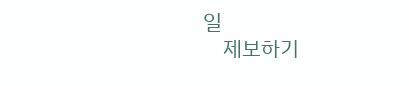일
    제보하기